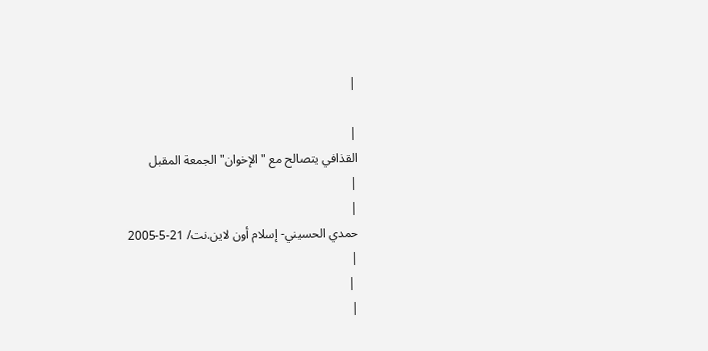|

|
القذافي يتصالح مع "الإخوان" الجمعة المقبل
|
|
حمدي الحسيني- إسلام أون لاين.نت/ 21-5-2005
|
 |
|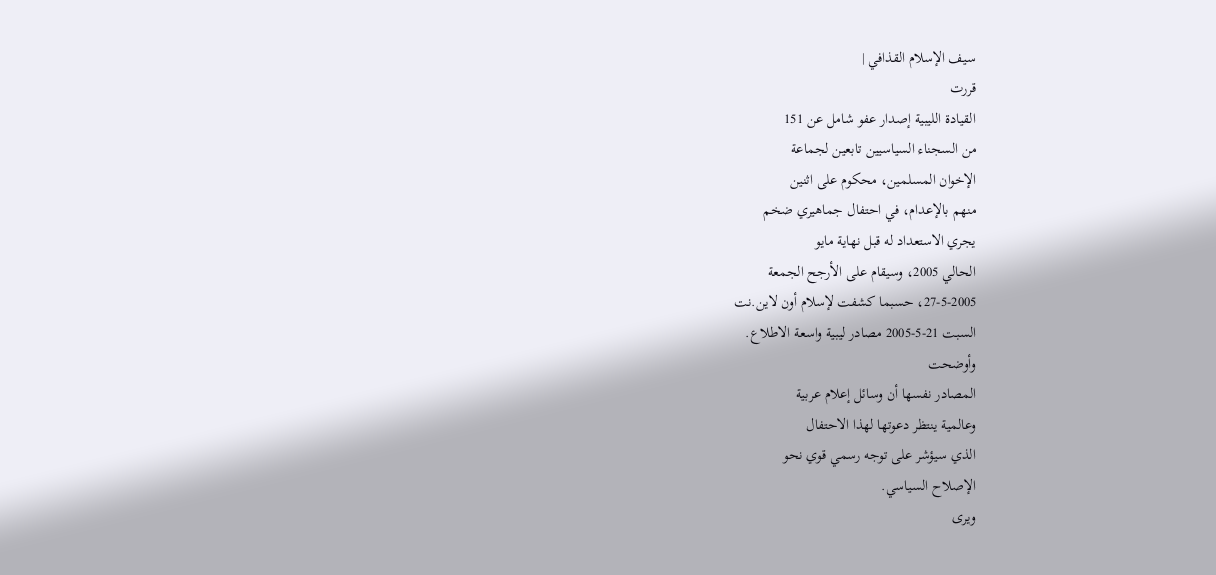سيف الإسلام القذافي |
قررت
القيادة الليبية إصدار عفو شامل عن 151
من السجناء السياسيين تابعين لجماعة
الإخوان المسلمين، محكوم على اثنين
منهم بالإعدام، في احتفال جماهيري ضخم
يجري الاستعداد له قبل نهاية مايو
الحالي 2005، وسيقام على الأرجح الجمعة
27-5-2005، حسبما كشفت لإسلام أون لاين.نت
السبت 21-5-2005 مصادر ليبية واسعة الاطلاع.
وأوضحت
المصادر نفسها أن وسائل إعلام عربية
وعالمية ينتظر دعوتها لهذا الاحتفال
الذي سيؤشر على توجه رسمي قوي نحو
الإصلاح السياسي.
ويرى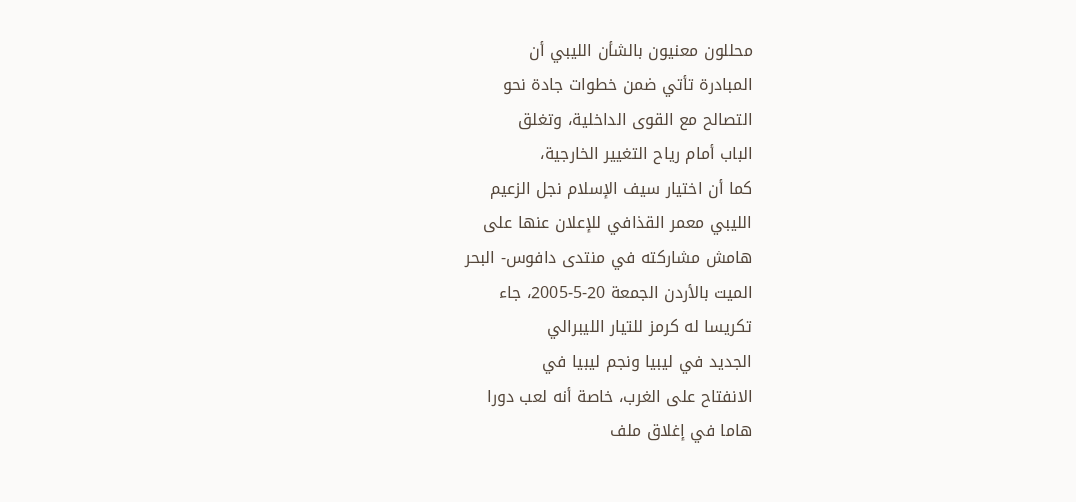محللون معنيون بالشأن الليبي أن
المبادرة تأتي ضمن خطوات جادة نحو
التصالح مع القوى الداخلية، وتغلق
الباب أمام رياح التغيير الخارجية،
كما أن اختيار سيف الإسلام نجل الزعيم
الليبي معمر القذافي للإعلان عنها على
هامش مشاركته في منتدى دافوس- البحر
الميت بالأردن الجمعة 20-5-2005، جاء
تكريسا له كرمز للتيار الليبرالي
الجديد في ليبيا ونجم ليبيا في
الانفتاح على الغرب، خاصة أنه لعب دورا
هاما في إغلاق ملف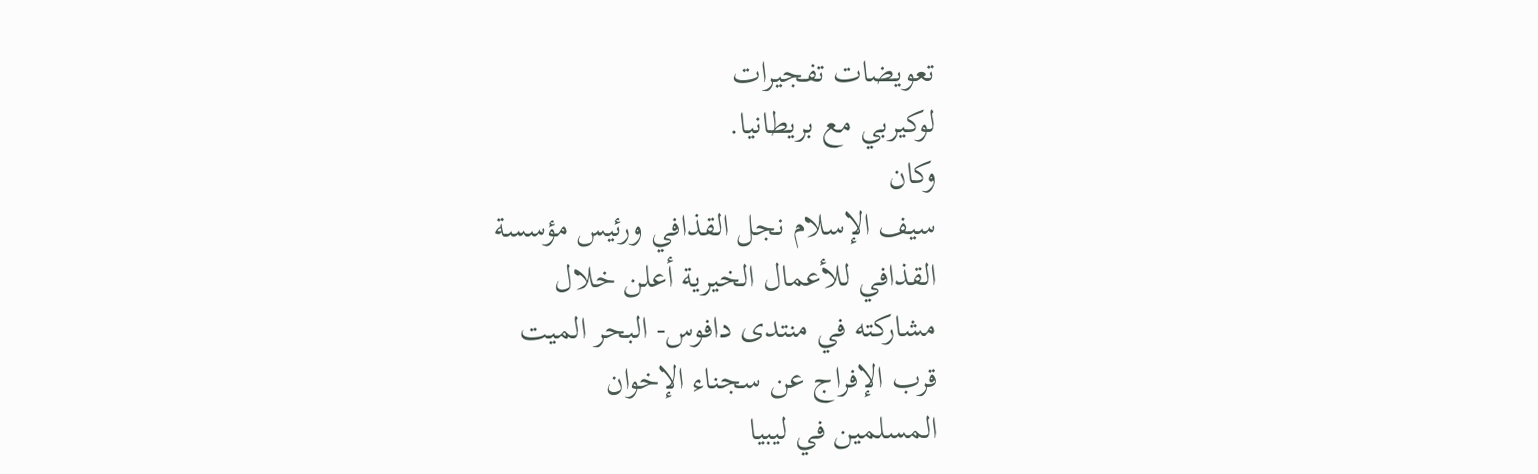تعويضات تفجيرات
لوكيربي مع بريطانيا.
وكان
سيف الإسلام نجل القذافي ورئيس مؤسسة
القذافي للأعمال الخيرية أعلن خلال
مشاركته في منتدى دافوس- البحر الميت
قرب الإفراج عن سجناء الإخوان
المسلمين في ليبيا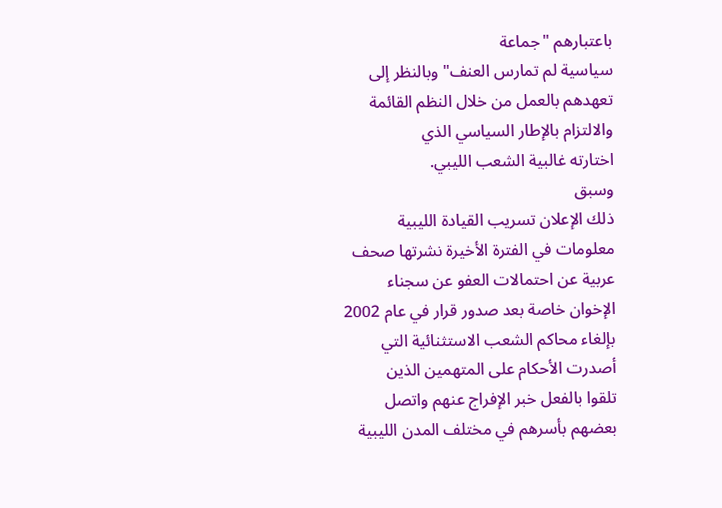باعتبارهم "جماعة
سياسية لم تمارس العنف" وبالنظر إلى
تعهدهم بالعمل من خلال النظم القائمة
والالتزام بالإطار السياسي الذي
اختارته غالبية الشعب الليبي.
وسبق
ذلك الإعلان تسريب القيادة الليبية
معلومات في الفترة الأخيرة نشرتها صحف
عربية عن احتمالات العفو عن سجناء
الإخوان خاصة بعد صدور قرار في عام 2002
بإلغاء محاكم الشعب الاستثنائية التي
أصدرت الأحكام على المتهمين الذين
تلقوا بالفعل خبر الإفراج عنهم واتصل
بعضهم بأسرهم في مختلف المدن الليبية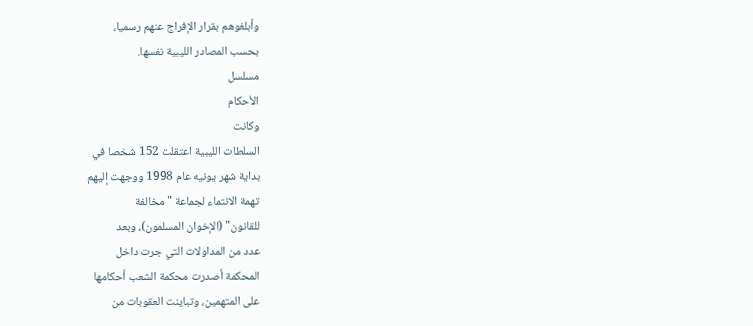وأبلغوهم بقرار الإفراج عنهم رسميا،
بحسب المصادر الليبية نفسها.
مسلسل
الأحكام
وكانت
السلطات الليبية اعتقلت 152 شخصا في
بداية شهر يونيه عام 1998 ووجهت إليهم
تهمة الانتماء لجماعة "مخالفة
للقانون" (الإخوان المسلمون)، وبعد
عدد من المداولات التي جرت داخل
المحكمة أصدرت محكمة الشعب أحكامها
على المتهمين، وتباينت العقوبات من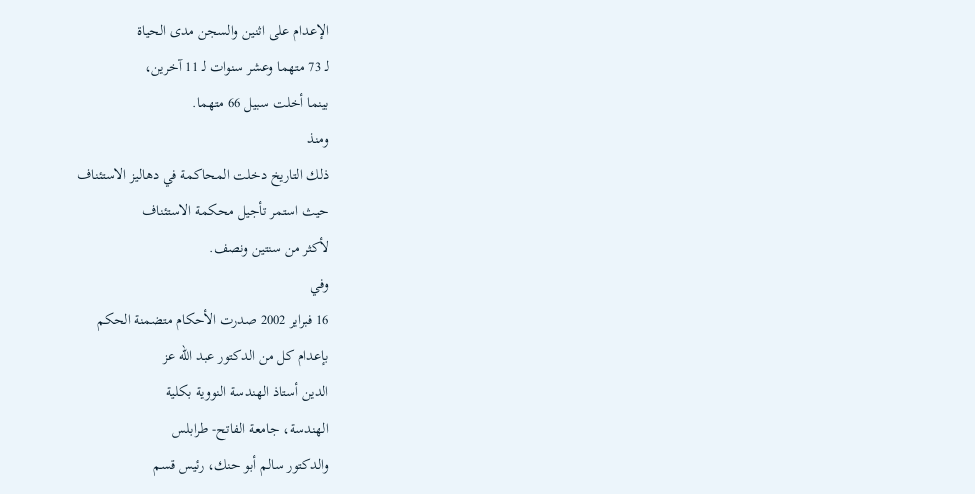الإعدام على اثنين والسجن مدى الحياة
لـ 73 متهما وعشر سنوات لـ 11 آخرين،
بينما أخلت سبيل 66 متهما.
ومنذ
ذلك التاريخ دخلت المحاكمة في دهاليز الاستئناف
حيث استمر تأجيل محكمة الاستئناف
لأكثر من سنتين ونصف.
وفي
16 فبراير 2002 صدرت الأحكام متضمنة الحكم
بإعدام كل من الدكتور عبد الله عز
الدين أستاذ الهندسة النووية بكلية
الهندسة، جامعة الفاتح- طرابلس
والدكتور سالم أبو حنك، رئيس قسم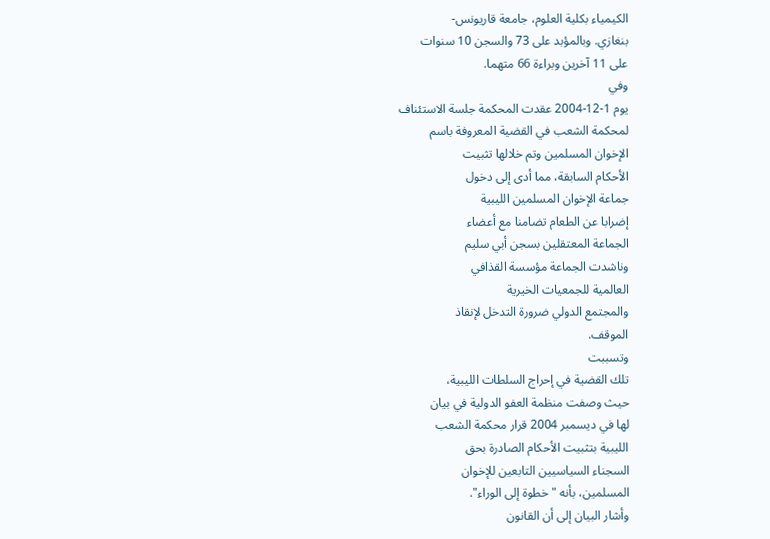الكيمياء بكلية العلوم، جامعة قاريونس-
بنغازي. وبالمؤبد على 73 والسجن 10 سنوات
على 11 آخرين وبراءة 66 متهما.
وفي
يوم 1-12-2004 عقدت المحكمة جلسة الاستئناف
لمحكمة الشعب في القضية المعروفة باسم
الإخوان المسلمين وتم خلالها تثبيت
الأحكام السابقة، مما أدى إلى دخول
جماعة الإخوان المسلمين الليبية
إضرابا عن الطعام تضامنا مع أعضاء
الجماعة المعتقلين بسجن أبي سليم
وناشدت الجماعة مؤسسة القذافي
العالمية للجمعيات الخيرية
والمجتمع الدولي ضرورة التدخل لإنقاذ
الموقف.
وتسببت
تلك القضية في إحراج السلطات الليبية،
حيث وصفت منظمة العفو الدولية في بيان
لها في ديسمبر 2004 قرار محكمة الشعب
الليبية بتثبيت الأحكام الصادرة بحق
السجناء السياسيين التابعين للإخوان
المسلمين، بأنه "خطوة إلى الوراء".
وأشار البيان إلى أن القانون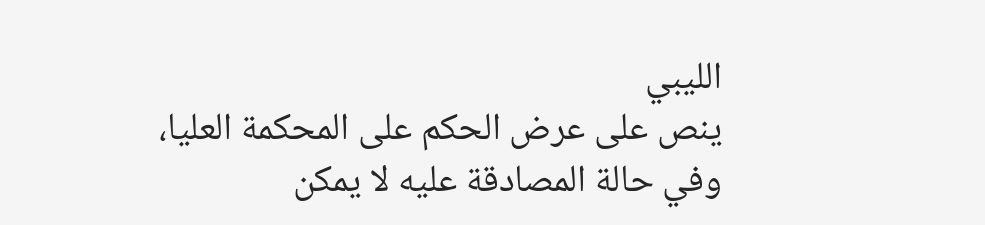الليبي
ينص على عرض الحكم على المحكمة العليا،
وفي حالة المصادقة عليه لا يمكن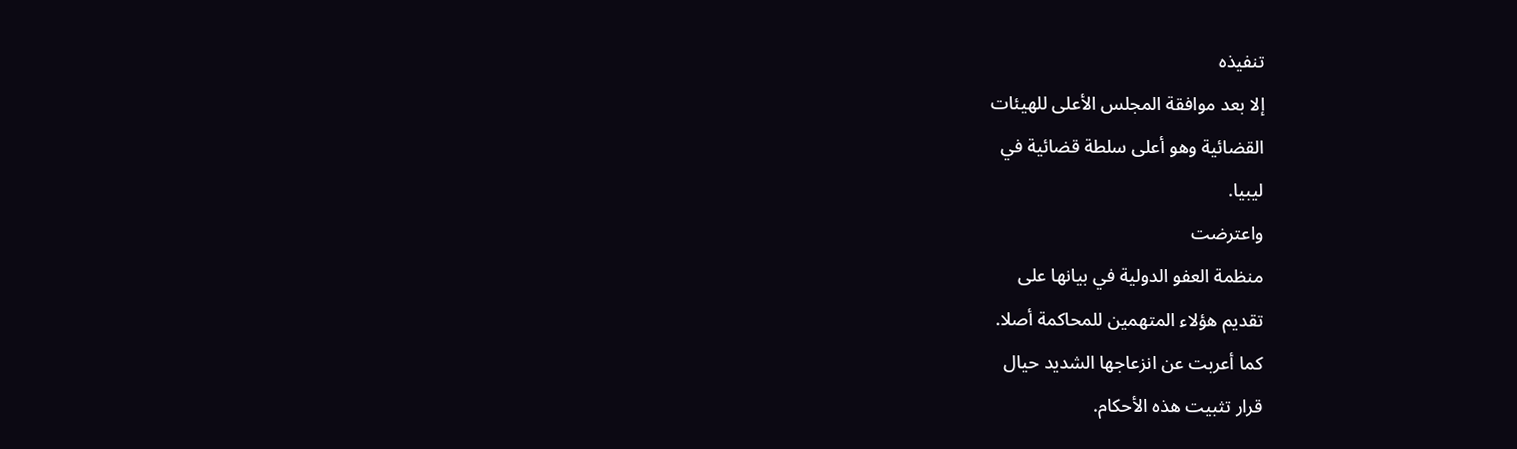تنفيذه
إلا بعد موافقة المجلس الأعلى للهيئات
القضائية وهو أعلى سلطة قضائية في
ليبيا.
واعترضت
منظمة العفو الدولية في بيانها على
تقديم هؤلاء المتهمين للمحاكمة أصلا.
كما أعربت عن انزعاجها الشديد حيال
قرار تثبيت هذه الأحكام.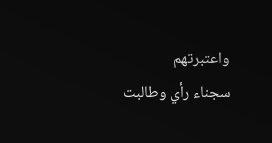واعتبرتهم
سجناء رأي وطالبت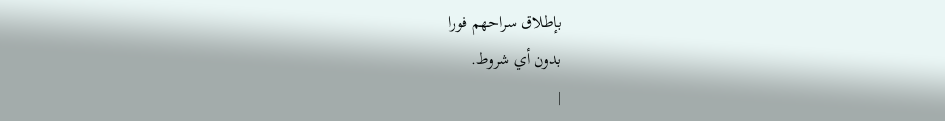بإطلاق سراحهم فورا
بدون أي شروط.
|